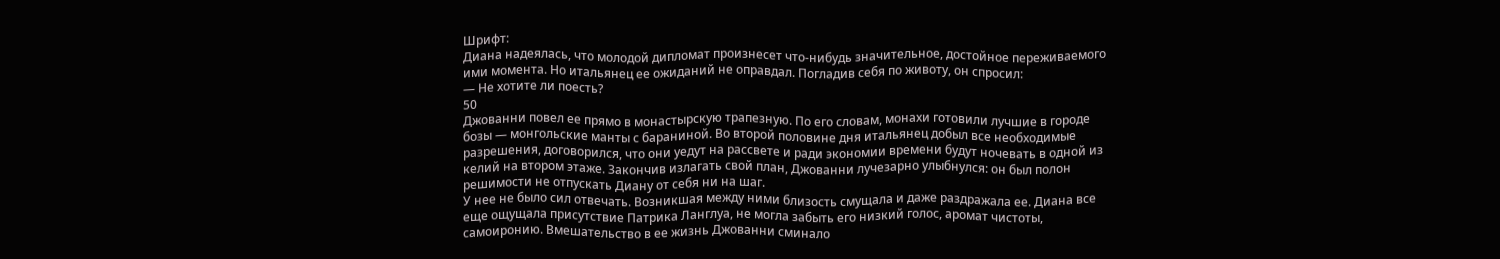Шрифт:
Диана надеялась, что молодой дипломат произнесет что-нибудь значительное, достойное переживаемого ими момента. Но итальянец ее ожиданий не оправдал. Погладив себя по животу, он спросил:
— Не хотите ли поесть?
50
Джованни повел ее прямо в монастырскую трапезную. По его словам, монахи готовили лучшие в городе бозы — монгольские манты с бараниной. Во второй половине дня итальянец добыл все необходимые разрешения, договорился, что они уедут на рассвете и ради экономии времени будут ночевать в одной из келий на втором этаже. Закончив излагать свой план, Джованни лучезарно улыбнулся: он был полон решимости не отпускать Диану от себя ни на шаг.
У нее не было сил отвечать. Возникшая между ними близость смущала и даже раздражала ее. Диана все еще ощущала присутствие Патрика Ланглуа, не могла забыть его низкий голос, аромат чистоты, самоиронию. Вмешательство в ее жизнь Джованни сминало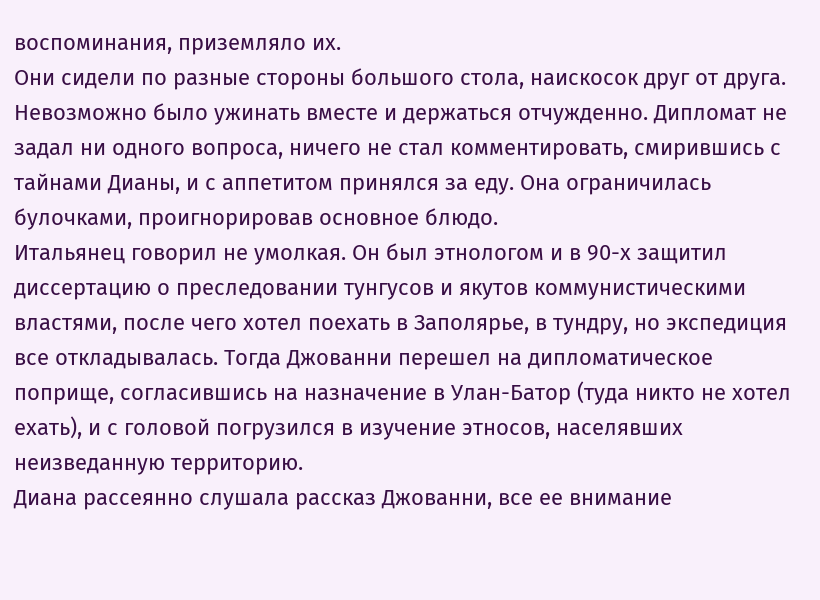воспоминания, приземляло их.
Они сидели по разные стороны большого стола, наискосок друг от друга. Невозможно было ужинать вместе и держаться отчужденно. Дипломат не задал ни одного вопроса, ничего не стал комментировать, смирившись с тайнами Дианы, и с аппетитом принялся за еду. Она ограничилась булочками, проигнорировав основное блюдо.
Итальянец говорил не умолкая. Он был этнологом и в 90-х защитил диссертацию о преследовании тунгусов и якутов коммунистическими властями, после чего хотел поехать в Заполярье, в тундру, но экспедиция все откладывалась. Тогда Джованни перешел на дипломатическое поприще, согласившись на назначение в Улан-Батор (туда никто не хотел ехать), и с головой погрузился в изучение этносов, населявших неизведанную территорию.
Диана рассеянно слушала рассказ Джованни, все ее внимание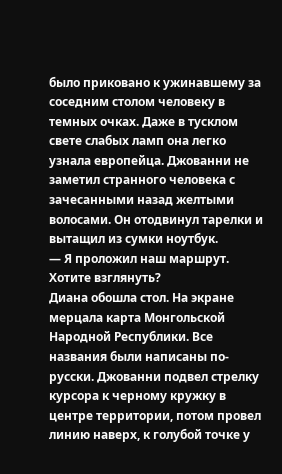было приковано к ужинавшему за соседним столом человеку в темных очках. Даже в тусклом свете слабых ламп она легко узнала европейца. Джованни не заметил странного человека с зачесанными назад желтыми волосами. Он отодвинул тарелки и вытащил из сумки ноутбук.
— Я проложил наш маршрут. Хотите взглянуть?
Диана обошла стол. На экране мерцала карта Монгольской Народной Республики. Все названия были написаны по-русски. Джованни подвел стрелку курсора к черному кружку в центре территории, потом провел линию наверх, к голубой точке у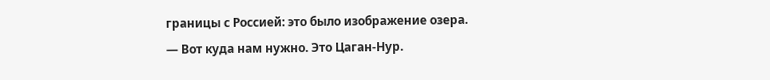границы с Россией: это было изображение озера.
— Вот куда нам нужно. Это Цаган-Нур.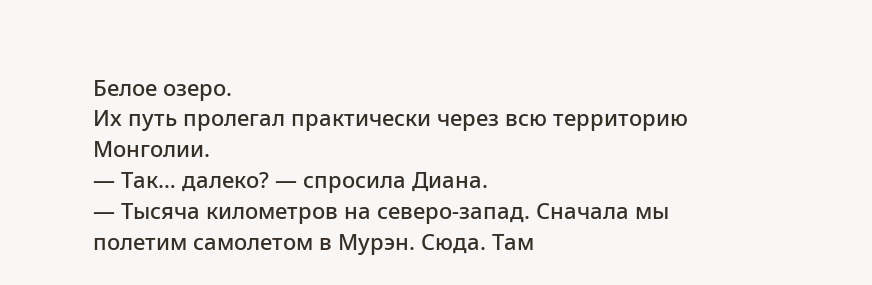Белое озеро.
Их путь пролегал практически через всю территорию Монголии.
— Так… далеко? — спросила Диана.
— Тысяча километров на северо-запад. Сначала мы полетим самолетом в Мурэн. Сюда. Там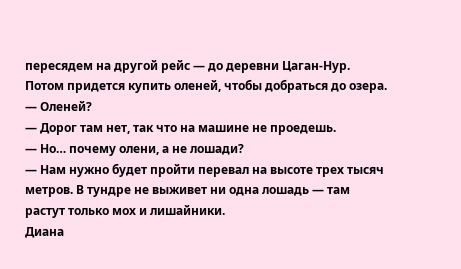пересядем на другой рейс — до деревни Цаган-Нур. Потом придется купить оленей, чтобы добраться до озера.
— Оленей?
— Дорог там нет, так что на машине не проедешь.
— Но… почему олени, а не лошади?
— Нам нужно будет пройти перевал на высоте трех тысяч метров. В тундре не выживет ни одна лошадь — там растут только мох и лишайники.
Диана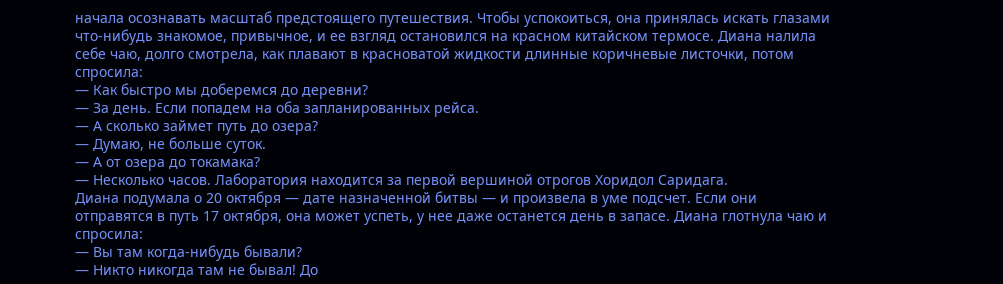начала осознавать масштаб предстоящего путешествия. Чтобы успокоиться, она принялась искать глазами что-нибудь знакомое, привычное, и ее взгляд остановился на красном китайском термосе. Диана налила себе чаю, долго смотрела, как плавают в красноватой жидкости длинные коричневые листочки, потом спросила:
— Как быстро мы доберемся до деревни?
— За день. Если попадем на оба запланированных рейса.
— А сколько займет путь до озера?
— Думаю, не больше суток.
— А от озера до токамака?
— Несколько часов. Лаборатория находится за первой вершиной отрогов Хоридол Саридага.
Диана подумала о 20 октября — дате назначенной битвы — и произвела в уме подсчет. Если они отправятся в путь 17 октября, она может успеть, у нее даже останется день в запасе. Диана глотнула чаю и спросила:
— Вы там когда-нибудь бывали?
— Никто никогда там не бывал! До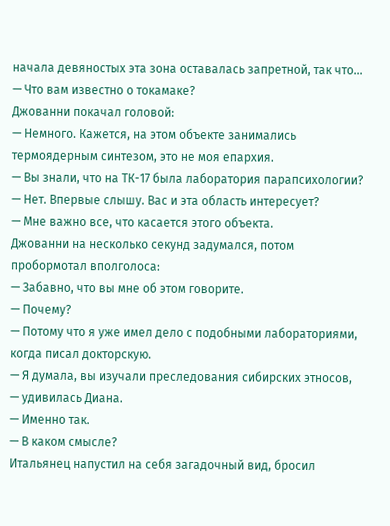начала девяностых эта зона оставалась запретной, так что…
— Что вам известно о токамаке?
Джованни покачал головой:
— Немного. Кажется, на этом объекте занимались термоядерным синтезом, это не моя епархия.
— Вы знали, что на ТК-17 была лаборатория парапсихологии?
— Нет. Впервые слышу. Вас и эта область интересует?
— Мне важно все, что касается этого объекта.
Джованни на несколько секунд задумался, потом пробормотал вполголоса:
— Забавно, что вы мне об этом говорите.
— Почему?
— Потому что я уже имел дело с подобными лабораториями, когда писал докторскую.
— Я думала, вы изучали преследования сибирских этносов, — удивилась Диана.
— Именно так.
— В каком смысле?
Итальянец напустил на себя загадочный вид, бросил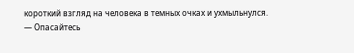короткий взгляд на человека в темных очках и ухмыльнулся.
— Опасайтесь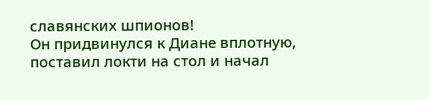славянских шпионов!
Он придвинулся к Диане вплотную, поставил локти на стол и начал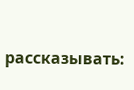рассказывать: